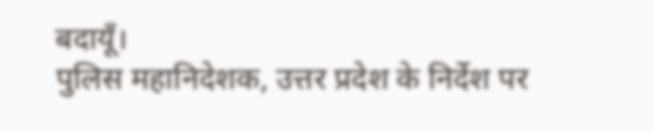बदायूँ।
पुलिस महानिदेशक, उत्तर प्रदेश के निर्देश पर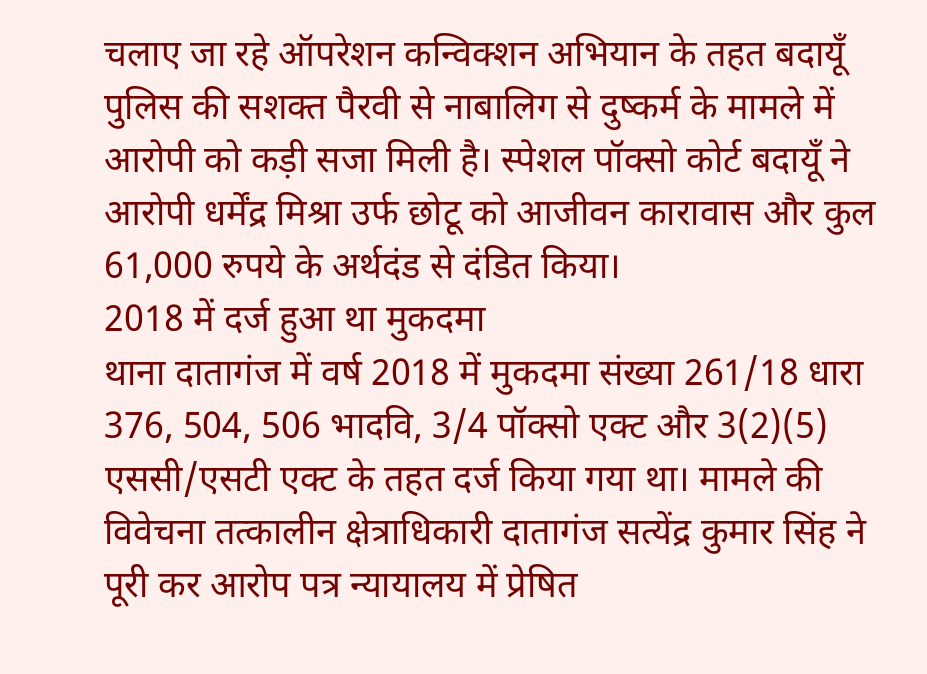चलाए जा रहे ऑपरेशन कन्विक्शन अभियान के तहत बदायूँ पुलिस की सशक्त पैरवी से नाबालिग से दुष्कर्म के मामले में आरोपी को कड़ी सजा मिली है। स्पेशल पॉक्सो कोर्ट बदायूँ ने आरोपी धर्मेंद्र मिश्रा उर्फ छोटू को आजीवन कारावास और कुल 61,000 रुपये के अर्थदंड से दंडित किया।
2018 में दर्ज हुआ था मुकदमा
थाना दातागंज में वर्ष 2018 में मुकदमा संख्या 261/18 धारा 376, 504, 506 भादवि, 3/4 पॉक्सो एक्ट और 3(2)(5) एससी/एसटी एक्ट के तहत दर्ज किया गया था। मामले की विवेचना तत्कालीन क्षेत्राधिकारी दातागंज सत्येंद्र कुमार सिंह ने पूरी कर आरोप पत्र न्यायालय में प्रेषित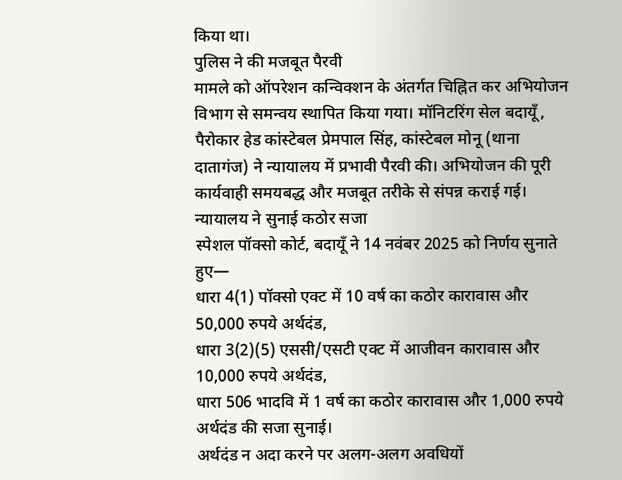किया था।
पुलिस ने की मजबूत पैरवी
मामले को ऑपरेशन कन्विक्शन के अंतर्गत चिह्नित कर अभियोजन विभाग से समन्वय स्थापित किया गया। मॉनिटरिंग सेल बदायूँ, पैरोकार हेड कांस्टेबल प्रेमपाल सिंह, कांस्टेबल मोनू (थाना दातागंज) ने न्यायालय में प्रभावी पैरवी की। अभियोजन की पूरी कार्यवाही समयबद्ध और मजबूत तरीके से संपन्न कराई गई।
न्यायालय ने सुनाई कठोर सजा
स्पेशल पॉक्सो कोर्ट, बदायूँ ने 14 नवंबर 2025 को निर्णय सुनाते हुए—
धारा 4(1) पॉक्सो एक्ट में 10 वर्ष का कठोर कारावास और 50,000 रुपये अर्थदंड,
धारा 3(2)(5) एससी/एसटी एक्ट में आजीवन कारावास और 10,000 रुपये अर्थदंड,
धारा 506 भादवि में 1 वर्ष का कठोर कारावास और 1,000 रुपये अर्थदंड की सजा सुनाई।
अर्थदंड न अदा करने पर अलग-अलग अवधियों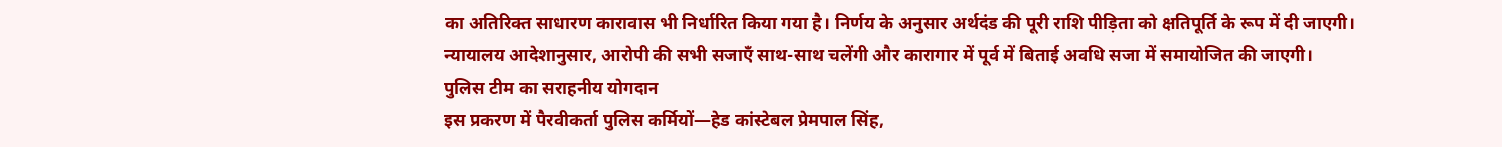का अतिरिक्त साधारण कारावास भी निर्धारित किया गया है। निर्णय के अनुसार अर्थदंड की पूरी राशि पीड़िता को क्षतिपूर्ति के रूप में दी जाएगी।
न्यायालय आदेशानुसार, आरोपी की सभी सजाएँ साथ-साथ चलेंगी और कारागार में पूर्व में बिताई अवधि सजा में समायोजित की जाएगी।
पुलिस टीम का सराहनीय योगदान
इस प्रकरण में पैरवीकर्ता पुलिस कर्मियों—हेड कांस्टेबल प्रेमपाल सिंह,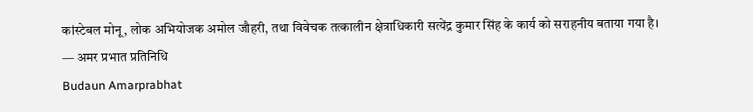कांस्टेबल मोनू, लोक अभियोजक अमोल जौहरी, तथा विवेचक तत्कालीन क्षेत्राधिकारी सत्येंद्र कुमार सिंह के कार्य को सराहनीय बताया गया है।
— अमर प्रभात प्रतिनिधि
Budaun Amarprabhat